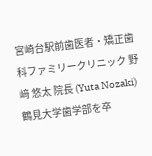宮崎台駅前歯医者・矯正歯科ファミリークリニック 野﨑 悠太 院長 (Yuta Nozaki)
鶴見大学歯学部を卒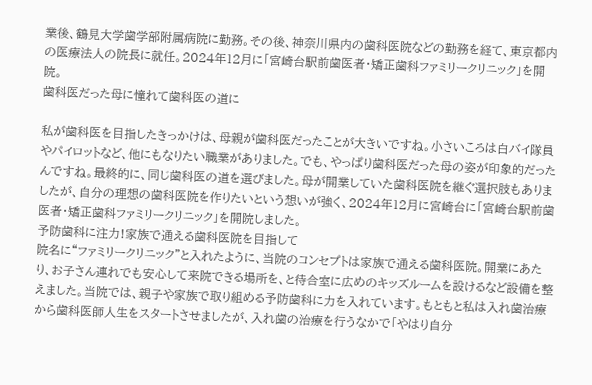業後、鶴見大学歯学部附属病院に勤務。その後、神奈川県内の歯科医院などの勤務を経て、東京都内の医療法人の院長に就任。2024年12月に「宮崎台駅前歯医者・矯正歯科ファミリークリニック」を開院。
歯科医だった母に憧れて歯科医の道に

私が歯科医を目指したきっかけは、母親が歯科医だったことが大きいですね。小さいころは白バイ隊員やパイロットなど、他にもなりたい職業がありました。でも、やっぱり歯科医だった母の姿が印象的だったんですね。最終的に、同じ歯科医の道を選びました。母が開業していた歯科医院を継ぐ選択肢もありましたが、自分の理想の歯科医院を作りたいという想いが強く、2024年12月に宮崎台に「宮崎台駅前歯医者・矯正歯科ファミリークリニック」を開院しました。
予防歯科に注力!家族で通える歯科医院を目指して
院名に“ファミリークリニック”と入れたように、当院のコンセプトは家族で通える歯科医院。開業にあたり、お子さん連れでも安心して来院できる場所を、と待合室に広めのキッズルームを設けるなど設備を整えました。当院では、親子や家族で取り組める予防歯科に力を入れています。もともと私は入れ歯治療から歯科医師人生をスタートさせましたが、入れ歯の治療を行うなかで「やはり自分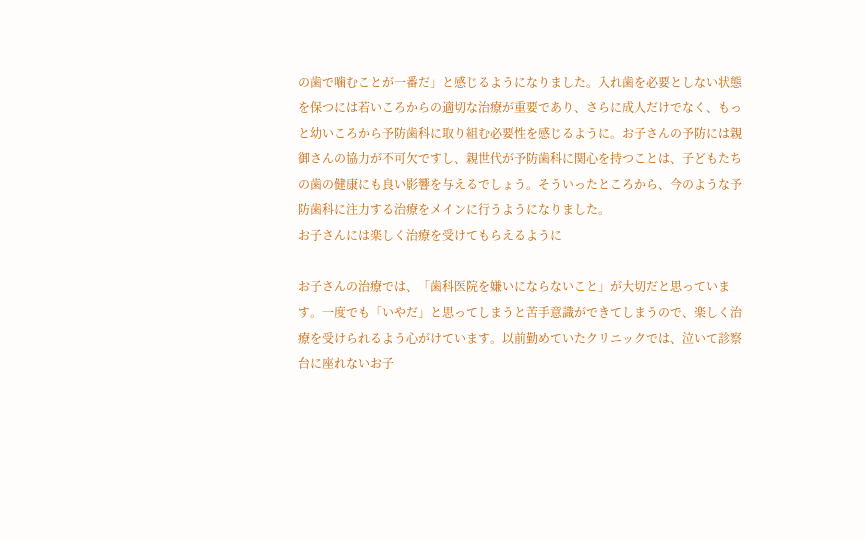の歯で噛むことが一番だ」と感じるようになりました。入れ歯を必要としない状態を保つには若いころからの適切な治療が重要であり、さらに成人だけでなく、もっと幼いころから予防歯科に取り組む必要性を感じるように。お子さんの予防には親御さんの協力が不可欠ですし、親世代が予防歯科に関心を持つことは、子どもたちの歯の健康にも良い影響を与えるでしょう。そういったところから、今のような予防歯科に注力する治療をメインに行うようになりました。
お子さんには楽しく治療を受けてもらえるように

お子さんの治療では、「歯科医院を嫌いにならないこと」が大切だと思っています。一度でも「いやだ」と思ってしまうと苦手意識ができてしまうので、楽しく治療を受けられるよう心がけています。以前勤めていたクリニックでは、泣いて診察台に座れないお子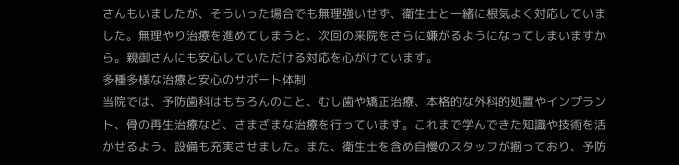さんもいましたが、そういった場合でも無理強いせず、衛生士と一緒に根気よく対応していました。無理やり治療を進めてしまうと、次回の来院をさらに嫌がるようになってしまいますから。親御さんにも安心していただける対応を心がけています。
多種多様な治療と安心のサポート体制
当院では、予防歯科はもちろんのこと、むし歯や矯正治療、本格的な外科的処置やインプラント、骨の再生治療など、さまざまな治療を行っています。これまで学んできた知識や技術を活かせるよう、設備も充実させました。また、衛生士を含め自慢のスタッフが揃っており、予防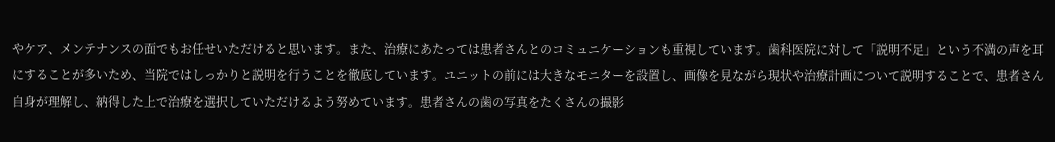やケア、メンテナンスの面でもお任せいただけると思います。また、治療にあたっては患者さんとのコミュニケーションも重視しています。歯科医院に対して「説明不足」という不満の声を耳にすることが多いため、当院ではしっかりと説明を行うことを徹底しています。ユニットの前には大きなモニターを設置し、画像を見ながら現状や治療計画について説明することで、患者さん自身が理解し、納得した上で治療を選択していただけるよう努めています。患者さんの歯の写真をたくさんの撮影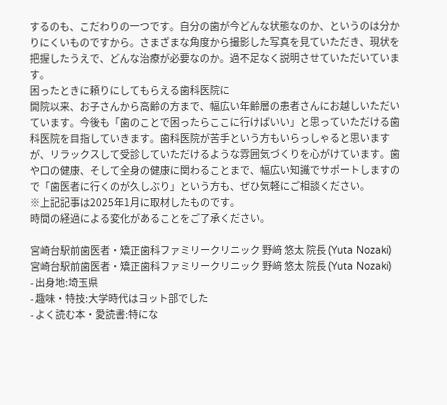するのも、こだわりの一つです。自分の歯が今どんな状態なのか、というのは分かりにくいものですから。さまざまな角度から撮影した写真を見ていただき、現状を把握したうえで、どんな治療が必要なのか。過不足なく説明させていただいています。
困ったときに頼りにしてもらえる歯科医院に
開院以来、お子さんから高齢の方まで、幅広い年齢層の患者さんにお越しいただいています。今後も「歯のことで困ったらここに行けばいい」と思っていただける歯科医院を目指していきます。歯科医院が苦手という方もいらっしゃると思いますが、リラックスして受診していただけるような雰囲気づくりを心がけています。歯や口の健康、そして全身の健康に関わることまで、幅広い知識でサポートしますので「歯医者に行くのが久しぶり」という方も、ぜひ気軽にご相談ください。
※上記記事は2025年1月に取材したものです。
時間の経過による変化があることをご了承ください。

宮崎台駅前歯医者・矯正歯科ファミリークリニック 野﨑 悠太 院長 (Yuta Nozaki)
宮崎台駅前歯医者・矯正歯科ファミリークリニック 野﨑 悠太 院長 (Yuta Nozaki)
- 出身地:埼玉県
- 趣味・特技:大学時代はヨット部でした
- よく読む本・愛読書:特にな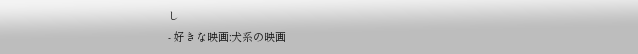し
- 好きな映画:犬系の映画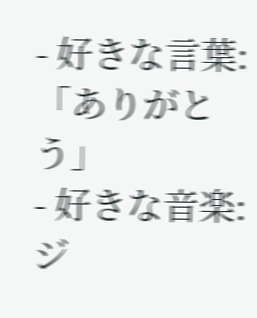- 好きな言葉:「ありがとう」
- 好きな音楽:ジ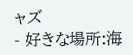ャズ
- 好きな場所:海